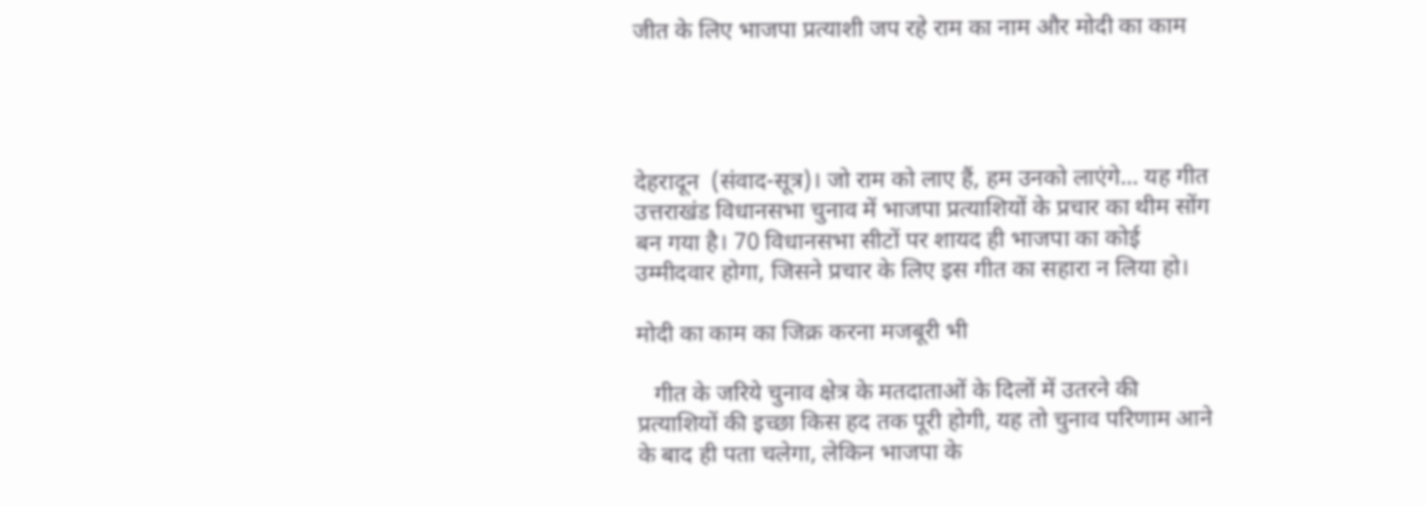जीत के लिए भाजपा प्रत्याशी जप रहे राम का नाम और मोदी का काम




देहरादून  (संवाद-सूत्र)। जो राम को लाए हैं, हम उनको लाएंगे... यह गीत उत्तराखंड विधानसभा चुनाव में भाजपा प्रत्याशियों के प्रचार का थीम सोंग बन गया है। 70 विधानसभा सीटों पर शायद ही भाजपा का कोई उम्मीदवार होगा, जिसने प्रचार के लिए इस गीत का सहारा न लिया हो।

मोदी का काम का जिक्र करना मजबूरी भी

   गीत के जरिये चुनाव क्षेत्र के मतदाताओं के दिलों में उतरने की प्रत्याशियों की इच्छा किस हद तक पूरी होगी, यह तो चुनाव परिणाम आने के बाद ही पता चलेगा, लेकिन भाजपा के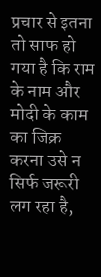प्रचार से इतना तो साफ हो गया है कि राम के नाम और मोदी के काम का जिक्र करना उसे न सिर्फ जरूरी लग रहा है,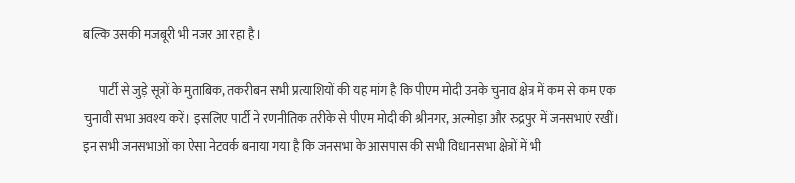बल्कि उसकी मजबूरी भी नजर आ रहा है।

      पार्टी से जुड़े सूत्रों के मुताबिक, तकरीबन सभी प्रत्याशियों की यह मांग है कि पीएम मोदी उनके चुनाव क्षेत्र में कम से कम एक चुनावी सभा अवश्य करें। इसलिए पार्टी ने रणनीतिक तरीके से पीएम मोदी की श्रीनगर, अल्मोड़ा और रुद्रपुर में जनसभाएं रखीं। इन सभी जनसभाओं का ऐसा नेटवर्क बनाया गया है कि जनसभा के आसपास की सभी विधानसभा क्षेत्रों में भी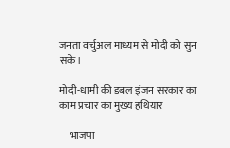जनता वर्चुअल माध्यम से मोदी को सुन सके।

मोदी-धामी की डबल इंजन सरकार का काम प्रचार का मुख्य हथियार

     भाजपा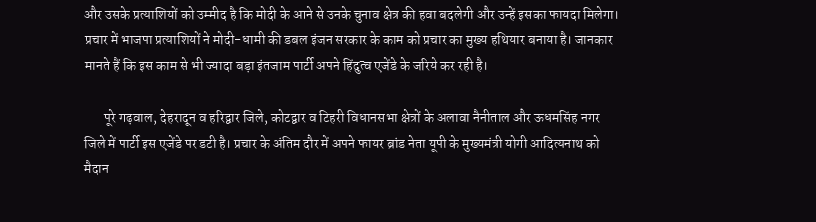और उसके प्रत्याशियों को उम्मीद है कि मोदी के आने से उनके चुनाव क्षेत्र की हवा बदलेगी और उन्हें इसका फायदा मिलेगा। प्रचार में भाजपा प्रत्याशियों ने मोदी-धामी की डबल इंजन सरकार के काम को प्रचार का मुख्य हथियार बनाया है। जानकार मानते हैं कि इस काम से भी ज्यादा बड़ा इंतजाम पार्टी अपने हिंदुत्व एजेंडे के जरिये कर रही है।

       पूरे गढ़वाल, देहरादून व हरिद्वार जिले, कोटद्वार व टिहरी विधानसभा क्षेत्रों के अलावा नैनीताल और ऊधमसिंह नगर जिले में पार्टी इस एजेंडे पर डटी है। प्रचार के अंतिम दौर में अपने फायर ब्रांड नेता यूपी के मुख्यमंत्री योगी आदित्यनाथ को मैदान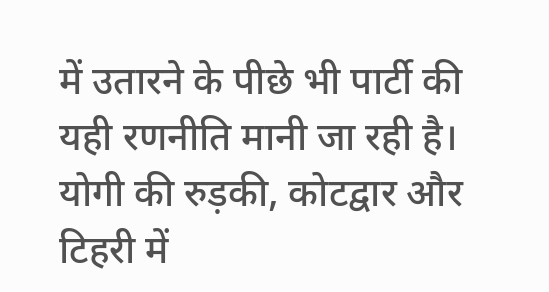में उतारने के पीछे भी पार्टी की यही रणनीति मानी जा रही है। योगी की रुड़की, कोटद्वार और टिहरी में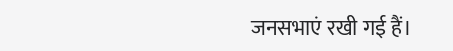जनसभाएं रखी गई हैं।